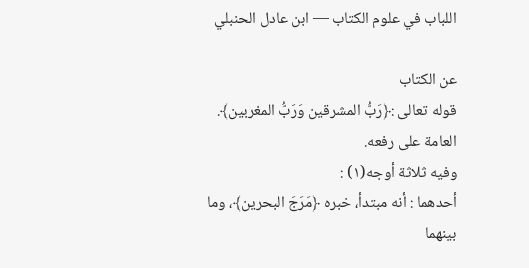اللباب في علوم الكتاب — ابن عادل الحنبلي

عن الكتاب
قوله تعالى :﴿رَبُّ المشرقين وَرَبُّ المغربين﴾.
العامة على رفعه.
وفيه ثلاثة أوجه(١) :
أحدهما : أنه مبتدأ، خبره ﴿مَرَجَ البحرين﴾، وما بينهما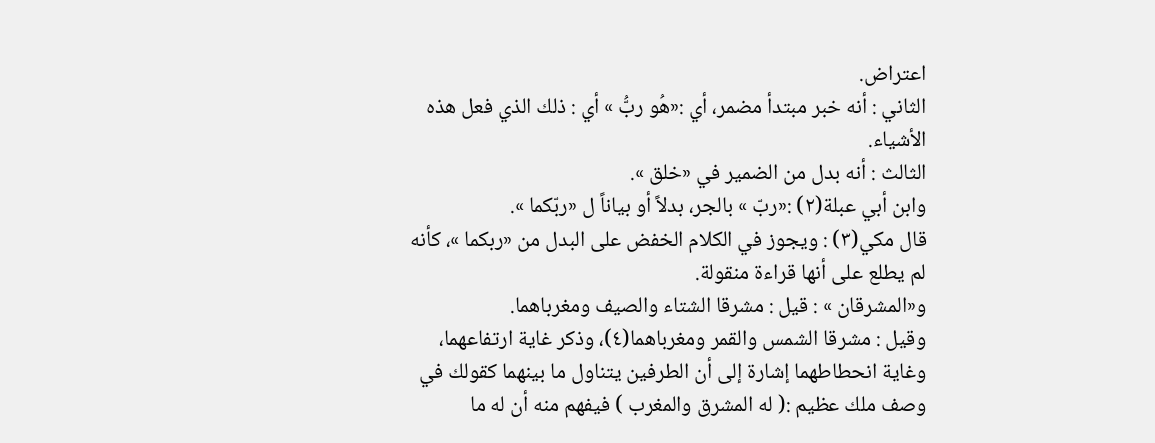اعتراض.
الثاني : أنه خبر مبتدأ مضمر، أي :«هُو ربُّ » أي : ذلك الذي فعل هذه الأشياء.
الثالث : أنه بدل من الضمير في «خلق ».
وابن أبي عبلة(٢) :«ربّ » بالجر، بدلاً أو بياناً ل «ربّكما ».
قال مكي(٣) : ويجوز في الكلام الخفض على البدل من «ربكما »، كأنه لم يطلع على أنها قراءة منقولة.
و«المشرقان » : قيل : مشرقا الشتاء والصيف ومغرباهما.
وقيل : مشرقا الشمس والقمر ومغرباهما(٤)، وذكر غاية ارتفاعهما، وغاية انحطاطهما إشارة إلى أن الطرفين يتناول ما بينهما كقولك في وصف ملك عظيم :( له المشرق والمغرب ) فيفهم منه أن له ما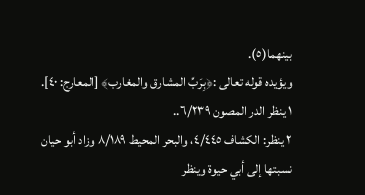بينهما(٥).
ويؤيده قوله تعالى :﴿بِرَبِّ المشارق والمغارب﴾ [المعارج: ٤٠].
١ ينظر الدر المصون ٦/٢٣٩..
٢ ينظر: الكشاف ٤/٤٤٥، والبحر المحيط ٨/١٨٩ وزاد أبو حيان نسبتها إلى أبي حيوة وينظر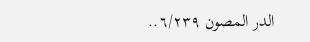الدر المصون ٦/٢٣٩..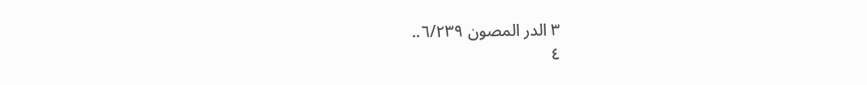٣ الدر المصون ٦/٢٣٩..
٤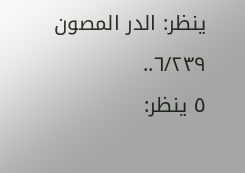ينظر: الدر المصون ٦/٢٣٩..
٥ ينظر: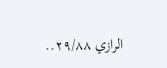الرازي ٢٩/٨٨..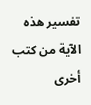تفسير هذه الآية من كتب أخرى